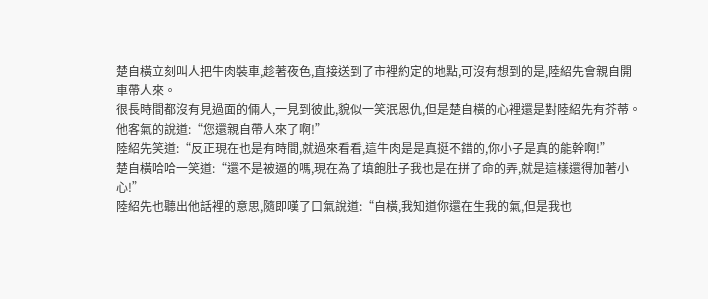楚自橫立刻叫人把牛肉裝車,趁著夜色,直接送到了市裡約定的地點,可沒有想到的是,陸紹先會親自開車帶人來。
很長時間都沒有見過面的倆人,一見到彼此,貌似一笑泯恩仇,但是楚自橫的心裡還是對陸紹先有芥蒂。
他客氣的說道:“您還親自帶人來了啊!”
陸紹先笑道:“反正現在也是有時間,就過來看看,這牛肉是是真挺不錯的,你小子是真的能幹啊!”
楚自橫哈哈一笑道:“還不是被逼的嗎,現在為了填飽肚子我也是在拼了命的弄,就是這樣還得加著小心!”
陸紹先也聽出他話裡的意思,隨即嘆了口氣說道:“自橫,我知道你還在生我的氣,但是我也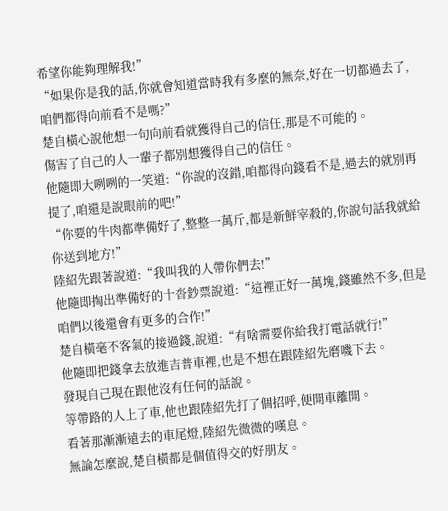希望你能夠理解我!”
“如果你是我的話,你就會知道當時我有多麼的無奈,好在一切都過去了,咱們都得向前看不是嗎?”
楚自橫心說他想一句向前看就獲得自己的信任,那是不可能的。
傷害了自己的人一輩子都別想獲得自己的信任。
他隨即大咧咧的一笑道:“你說的沒錯,咱都得向錢看不是,過去的就別再提了,咱還是說眼前的吧!”
“你要的牛肉都準備好了,整整一萬斤,都是新鮮宰殺的,你說句話我就給你送到地方!”
陸紹先跟著說道:“我叫我的人帶你們去!”
他隨即掏出準備好的十沓鈔票說道:“這裡正好一萬塊,錢雖然不多,但是咱們以後還會有更多的合作!”
楚自橫毫不客氣的接過錢,說道:“有啥需要你給我打電話就行!”
他隨即把錢拿去放進吉普車裡,也是不想在跟陸紹先磨嘰下去。
發現自己現在跟他沒有任何的話說。
等帶路的人上了車,他也跟陸紹先打了個招呼,便開車離開。
看著那漸漸遠去的車尾燈,陸紹先微微的嘆息。
無論怎麼說,楚自橫都是個值得交的好朋友。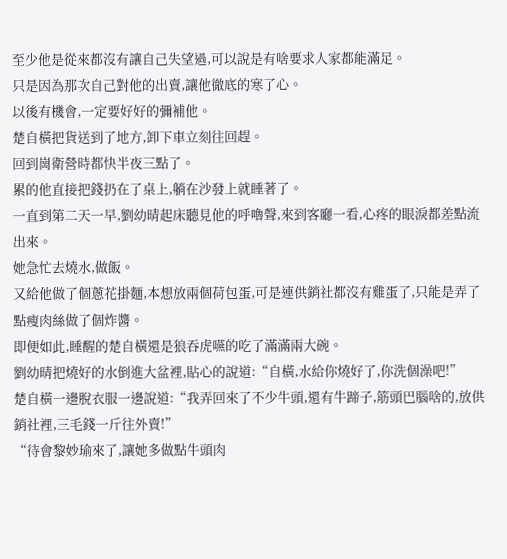至少他是從來都沒有讓自己失望過,可以說是有啥要求人家都能滿足。
只是因為那次自己對他的出賣,讓他徹底的寒了心。
以後有機會,一定要好好的彌補他。
楚自橫把貨送到了地方,卸下車立刻往回趕。
回到崗衛營時都快半夜三點了。
累的他直接把錢扔在了桌上,躺在沙發上就睡著了。
一直到第二天一早,劉幼晴起床聽見他的呼嚕聲,來到客廳一看,心疼的眼淚都差點流出來。
她急忙去燒水,做飯。
又給他做了個蔥花掛麵,本想放兩個荷包蛋,可是連供銷社都沒有雞蛋了,只能是弄了點瘦肉絲做了個炸醬。
即便如此,睡醒的楚自橫還是狼吞虎嚥的吃了滿滿兩大碗。
劉幼晴把燒好的水倒進大盆裡,貼心的說道:“自橫,水給你燒好了,你洗個澡吧!”
楚自橫一邊脫衣服一邊說道:“我弄回來了不少牛頭,還有牛蹄子,筋頭巴腦啥的,放供銷社裡,三毛錢一斤往外賣!”
“待會黎妙瑜來了,讓她多做點牛頭肉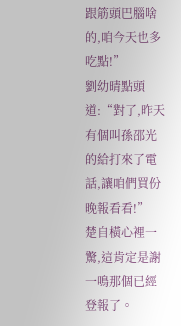跟筋頭巴腦啥的,咱今天也多吃點!”
劉幼晴點頭道:“對了,昨天有個叫孫邵光的給打來了電話,讓咱們買份晚報看看!”
楚自橫心裡一驚,這肯定是謝一鳴那個已經登報了。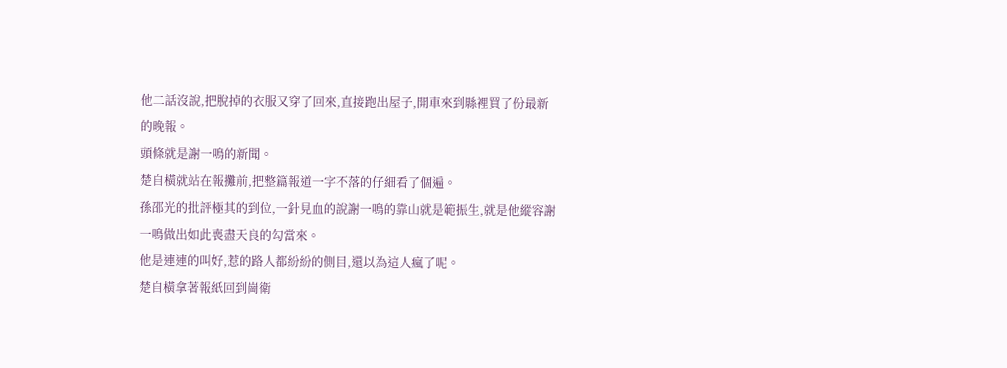他二話沒說,把脫掉的衣服又穿了回來,直接跑出屋子,開車來到縣裡買了份最新的晚報。
頭條就是謝一鳴的新聞。
楚自橫就站在報攤前,把整篇報道一字不落的仔細看了個遍。
孫邵光的批評極其的到位,一針見血的說謝一鳴的靠山就是範振生,就是他縱容謝一鳴做出如此喪盡天良的勾當來。
他是連連的叫好,惹的路人都紛紛的側目,還以為這人瘋了呢。
楚自橫拿著報紙回到崗衛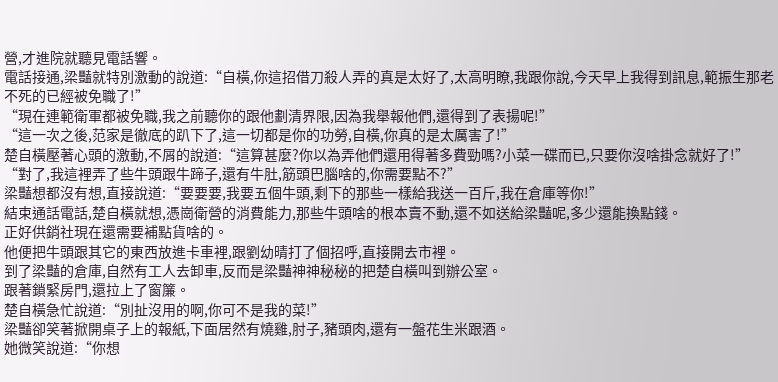營,才進院就聽見電話響。
電話接通,梁豔就特別激動的說道:“自橫,你這招借刀殺人弄的真是太好了,太高明瞭,我跟你說,今天早上我得到訊息,範振生那老不死的已經被免職了!”
“現在連範衛軍都被免職,我之前聽你的跟他劃清界限,因為我舉報他們,還得到了表揚呢!”
“這一次之後,范家是徹底的趴下了,這一切都是你的功勞,自橫,你真的是太厲害了!”
楚自橫壓著心頭的激動,不屑的說道:“這算甚麼?你以為弄他們還用得著多費勁嗎?小菜一碟而已,只要你沒啥掛念就好了!”
“對了,我這裡弄了些牛頭跟牛蹄子,還有牛肚,筋頭巴腦啥的,你需要點不?”
梁豔想都沒有想,直接說道:“要要要,我要五個牛頭,剩下的那些一樣給我送一百斤,我在倉庫等你!”
結束通話電話,楚自橫就想,憑崗衛營的消費能力,那些牛頭啥的根本賣不動,還不如送給梁豔呢,多少還能換點錢。
正好供銷社現在還需要補點貨啥的。
他便把牛頭跟其它的東西放進卡車裡,跟劉幼晴打了個招呼,直接開去市裡。
到了梁豔的倉庫,自然有工人去卸車,反而是梁豔神神秘秘的把楚自橫叫到辦公室。
跟著鎖緊房門,還拉上了窗簾。
楚自橫急忙說道:“別扯沒用的啊,你可不是我的菜!”
梁豔卻笑著掀開桌子上的報紙,下面居然有燒雞,肘子,豬頭肉,還有一盤花生米跟酒。
她微笑說道:“你想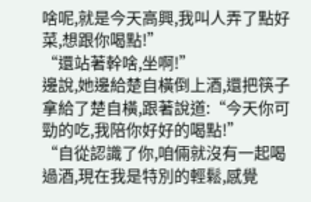啥呢,就是今天高興,我叫人弄了點好菜,想跟你喝點!”
“還站著幹啥,坐啊!”
邊說,她邊給楚自橫倒上酒,還把筷子拿給了楚自橫,跟著說道:“今天你可勁的吃,我陪你好好的喝點!”
“自從認識了你,咱倆就沒有一起喝過酒,現在我是特別的輕鬆,感覺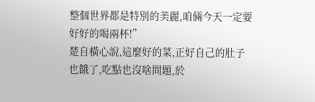整個世界都是特別的美麗,咱倆今天一定要好好的喝兩杯!”
楚自橫心說,這麼好的菜,正好自己的肚子也餓了,吃點也沒啥問題,於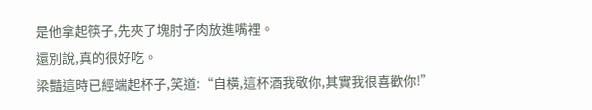是他拿起筷子,先夾了塊肘子肉放進嘴裡。
還別說,真的很好吃。
梁豔這時已經端起杯子,笑道:“自橫,這杯酒我敬你,其實我很喜歡你!”